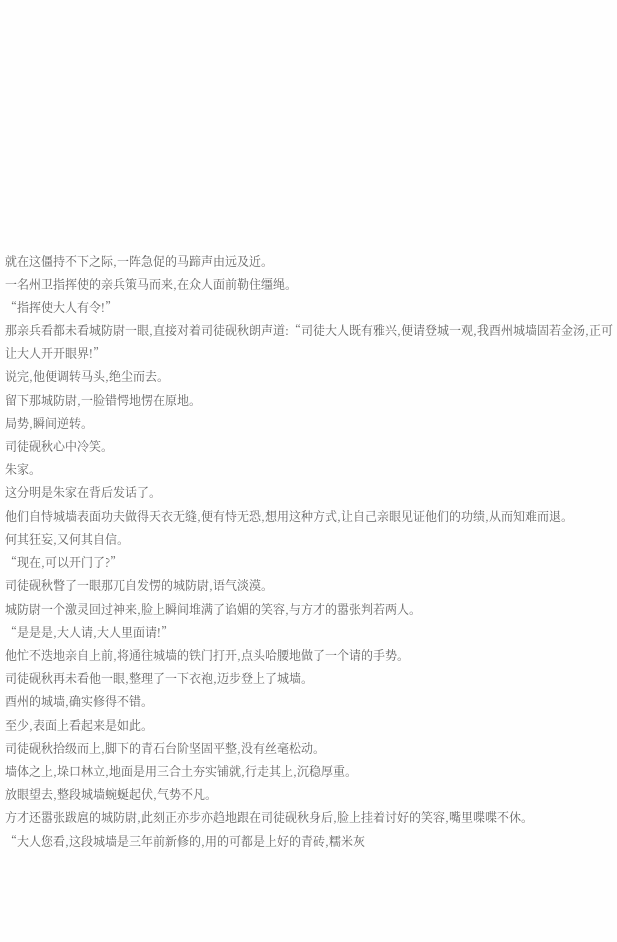就在这僵持不下之际,一阵急促的马蹄声由远及近。
一名州卫指挥使的亲兵策马而来,在众人面前勒住缰绳。
“指挥使大人有令!”
那亲兵看都未看城防尉一眼,直接对着司徒砚秋朗声道:“司徒大人既有雅兴,便请登城一观,我酉州城墙固若金汤,正可让大人开开眼界!”
说完,他便调转马头,绝尘而去。
留下那城防尉,一脸错愕地愣在原地。
局势,瞬间逆转。
司徒砚秋心中冷笑。
朱家。
这分明是朱家在背后发话了。
他们自恃城墙表面功夫做得天衣无缝,便有恃无恐,想用这种方式,让自己亲眼见证他们的功绩,从而知难而退。
何其狂妄,又何其自信。
“现在,可以开门了?”
司徒砚秋瞥了一眼那兀自发愣的城防尉,语气淡漠。
城防尉一个激灵回过神来,脸上瞬间堆满了谄媚的笑容,与方才的嚣张判若两人。
“是是是,大人请,大人里面请!”
他忙不迭地亲自上前,将通往城墙的铁门打开,点头哈腰地做了一个请的手势。
司徒砚秋再未看他一眼,整理了一下衣袍,迈步登上了城墙。
酉州的城墙,确实修得不错。
至少,表面上看起来是如此。
司徒砚秋拾级而上,脚下的青石台阶坚固平整,没有丝毫松动。
墙体之上,垛口林立,地面是用三合土夯实铺就,行走其上,沉稳厚重。
放眼望去,整段城墙蜿蜒起伏,气势不凡。
方才还嚣张跋扈的城防尉,此刻正亦步亦趋地跟在司徒砚秋身后,脸上挂着讨好的笑容,嘴里喋喋不休。
“大人您看,这段城墙是三年前新修的,用的可都是上好的青砖,糯米灰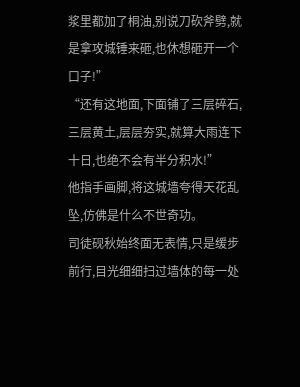浆里都加了桐油,别说刀砍斧劈,就是拿攻城锤来砸,也休想砸开一个口子!”
“还有这地面,下面铺了三层碎石,三层黄土,层层夯实,就算大雨连下十日,也绝不会有半分积水!”
他指手画脚,将这城墙夸得天花乱坠,仿佛是什么不世奇功。
司徒砚秋始终面无表情,只是缓步前行,目光细细扫过墙体的每一处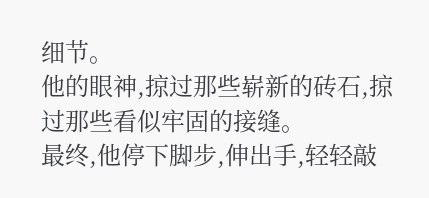细节。
他的眼神,掠过那些崭新的砖石,掠过那些看似牢固的接缝。
最终,他停下脚步,伸出手,轻轻敲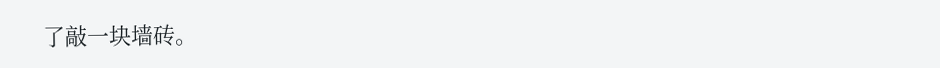了敲一块墙砖。